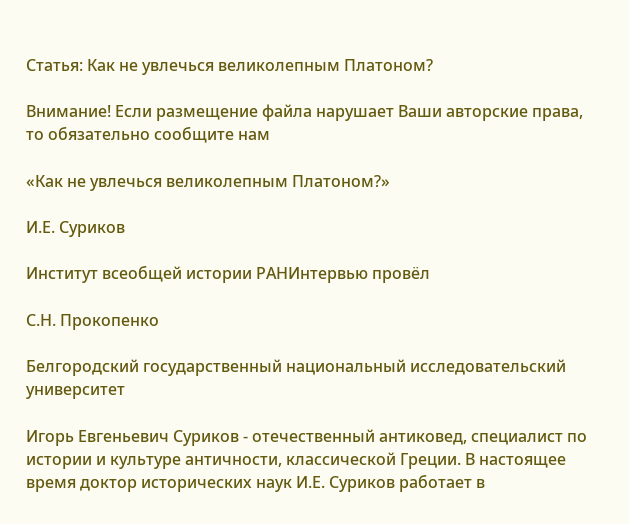Статья: Как не увлечься великолепным Платоном?

Внимание! Если размещение файла нарушает Ваши авторские права, то обязательно сообщите нам

«Как не увлечься великолепным Платоном?»

И.Е. Суриков

Институт всеобщей истории РАНИнтервью провёл

С.Н. Прокопенко

Белгородский государственный национальный исследовательский университет

Игорь Евгеньевич Суриков - отечественный антиковед, специалист по истории и культуре античности, классической Греции. В настоящее время доктор исторических наук И.Е. Суриков работает в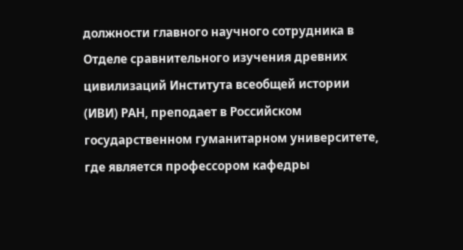должности главного научного сотрудника в Отделе сравнительного изучения древних цивилизаций Института всеобщей истории (ИВИ) РАН, преподает в Российском государственном гуманитарном университете, где является профессором кафедры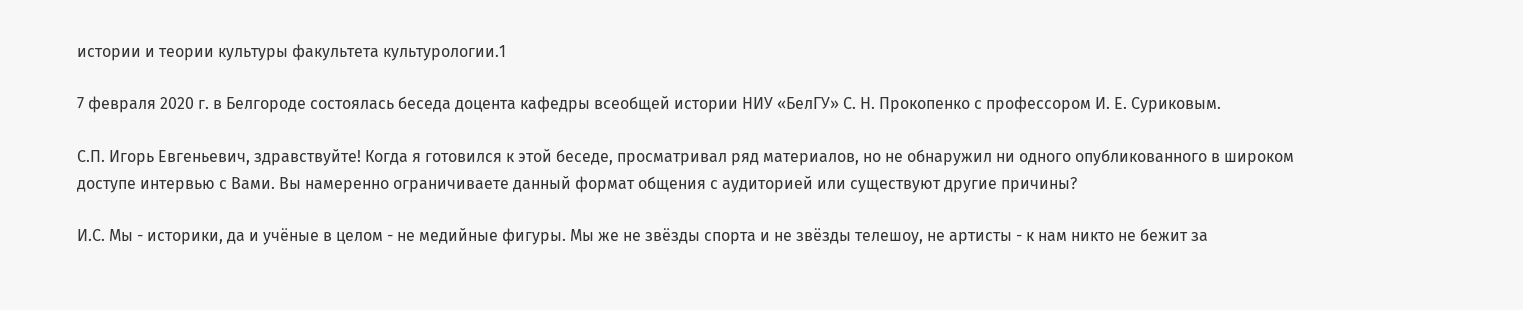истории и теории культуры факультета культурологии.1

7 февраля 2020 г. в Белгороде состоялась беседа доцента кафедры всеобщей истории НИУ «БелГУ» С. Н. Прокопенко с профессором И. Е. Суриковым.

С.П. Игорь Евгеньевич, здравствуйте! Когда я готовился к этой беседе, просматривал ряд материалов, но не обнаружил ни одного опубликованного в широком доступе интервью с Вами. Вы намеренно ограничиваете данный формат общения с аудиторией или существуют другие причины?

И.С. Мы - историки, да и учёные в целом - не медийные фигуры. Мы же не звёзды спорта и не звёзды телешоу, не артисты - к нам никто не бежит за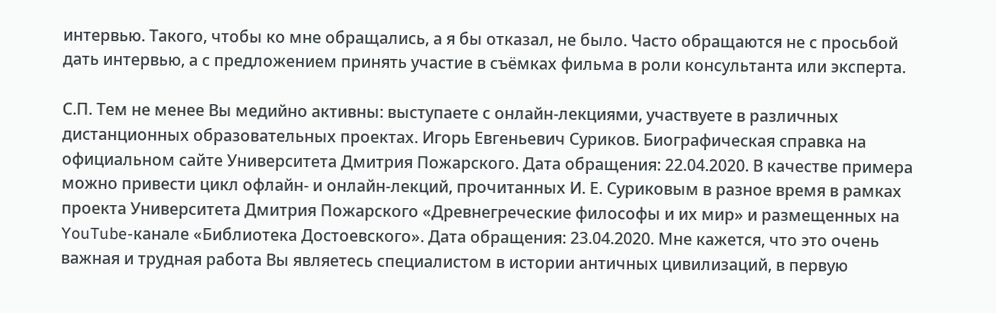интервью. Такого, чтобы ко мне обращались, а я бы отказал, не было. Часто обращаются не с просьбой дать интервью, а с предложением принять участие в съёмках фильма в роли консультанта или эксперта.

С.П. Тем не менее Вы медийно активны: выступаете с онлайн-лекциями, участвуете в различных дистанционных образовательных проектах. Игорь Евгеньевич Суриков. Биографическая справка на официальном сайте Университета Дмитрия Пожарского. Дата обращения: 22.04.2020. В качестве примера можно привести цикл офлайн- и онлайн-лекций, прочитанных И. Е. Суриковым в разное время в рамках проекта Университета Дмитрия Пожарского «Древнегреческие философы и их мир» и размещенных на YouTube-канале «Библиотека Достоевского». Дата обращения: 23.04.2020. Мне кажется, что это очень важная и трудная работа Вы являетесь специалистом в истории античных цивилизаций, в первую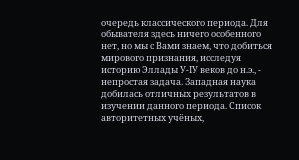очередь классического периода. Для обывателя здесь ничего особенного нет, но мы с Вами знаем, что добиться мирового признания, исследуя историю Эллады У-ІУ веков до н.э., - непростая задача. Западная наука добилась отличных результатов в изучении данного периода. Список авторитетных учёных,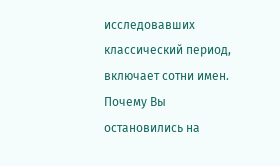исследовавших классический период, включает сотни имен. Почему Вы остановились на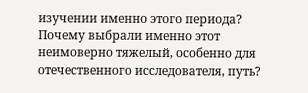изучении именно этого периода? Почему выбрали именно этот неимоверно тяжелый, особенно для отечественного исследователя, путь?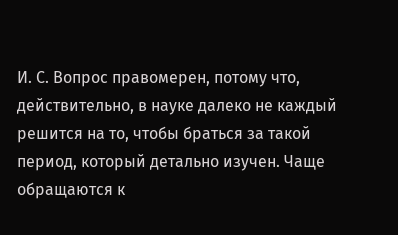И. С. Вопрос правомерен, потому что, действительно, в науке далеко не каждый решится на то, чтобы браться за такой период, который детально изучен. Чаще обращаются к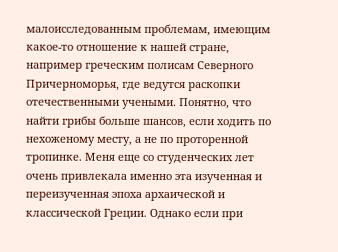малоисследованным проблемам, имеющим какое-то отношение к нашей стране, например греческим полисам Северного Причерноморья, где ведутся раскопки отечественными учеными. Понятно, что найти грибы больше шансов, если ходить по нехоженому месту, а не по проторенной тропинке. Меня еще со студенческих лет очень привлекала именно эта изученная и переизученная эпоха архаической и классической Греции. Однако если при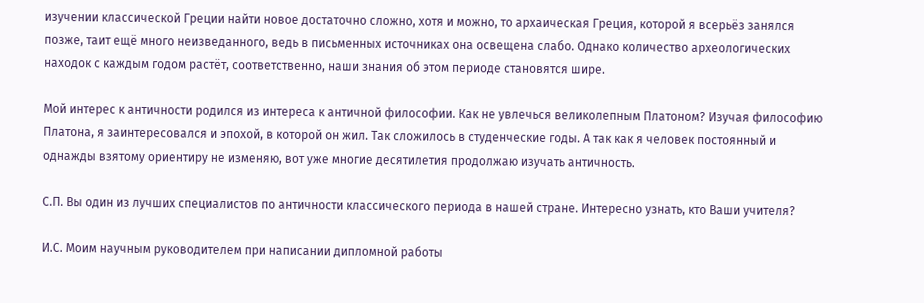изучении классической Греции найти новое достаточно сложно, хотя и можно, то архаическая Греция, которой я всерьёз занялся позже, таит ещё много неизведанного, ведь в письменных источниках она освещена слабо. Однако количество археологических находок с каждым годом растёт, соответственно, наши знания об этом периоде становятся шире.

Мой интерес к античности родился из интереса к античной философии. Как не увлечься великолепным Платоном? Изучая философию Платона, я заинтересовался и эпохой, в которой он жил. Так сложилось в студенческие годы. А так как я человек постоянный и однажды взятому ориентиру не изменяю, вот уже многие десятилетия продолжаю изучать античность.

С.П. Вы один из лучших специалистов по античности классического периода в нашей стране. Интересно узнать, кто Ваши учителя?

И.С. Моим научным руководителем при написании дипломной работы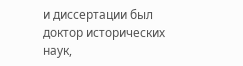и диссертации был доктор исторических наук,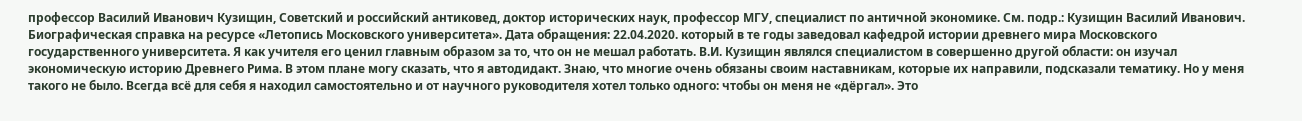профессор Василий Иванович Кузищин, Советский и российский антиковед, доктор исторических наук, профессор МГУ, специалист по античной экономике. См. подр.: Кузищин Василий Иванович. Биографическая справка на ресурсе «Летопись Московского университета». Дата обращения: 22.04.2020. который в те годы заведовал кафедрой истории древнего мира Московского государственного университета. Я как учителя его ценил главным образом за то, что он не мешал работать. В.И. Кузищин являлся специалистом в совершенно другой области: он изучал экономическую историю Древнего Рима. В этом плане могу сказать, что я автодидакт. Знаю, что многие очень обязаны своим наставникам, которые их направили, подсказали тематику. Но у меня такого не было. Всегда всё для себя я находил самостоятельно и от научного руководителя хотел только одного: чтобы он меня не «дёргал». Это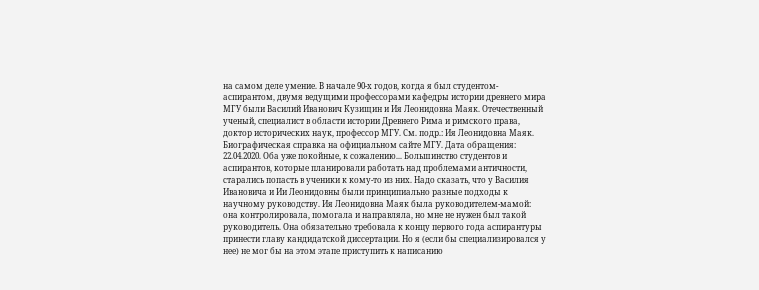на самом деле умение. В начале 90-х годов, когда я был студентом- аспирантом, двумя ведущими профессорами кафедры истории древнего мира МГУ были Василий Иванович Кузищин и Ия Леонидовна Маяк. Отечественный ученый, специалист в области истории Древнего Рима и римского права, доктор исторических наук, профессор МГУ. См. подр.: Ия Леонидовна Маяк. Биографическая справка на официальном сайте МГУ. Дата обращения: 22.04.2020. Оба уже покойные, к сожалению... Большинство студентов и аспирантов, которые планировали работать над проблемами античности, старались попасть в ученики к кому-то из них. Надо сказать, что у Василия Ивановича и Ии Леонидовны были принципиально разные подходы к научному руководству. Ия Леонидовна Маяк была руководителем-мамой: она контролировала, помогала и направляла, но мне не нужен был такой руководитель. Она обязательно требовала к концу первого года аспирантуры принести главу кандидатской диссертации. Но я (если бы специализировался у нее) не мог бы на этом этапе приступить к написанию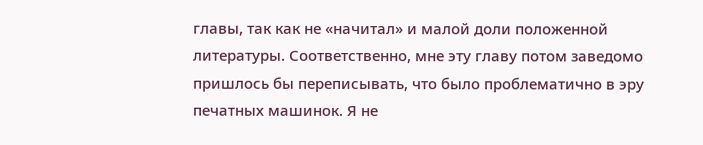главы, так как не «начитал» и малой доли положенной литературы. Соответственно, мне эту главу потом заведомо пришлось бы переписывать, что было проблематично в эру печатных машинок. Я не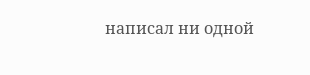написал ни одной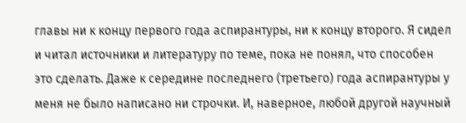главы ни к концу первого года аспирантуры, ни к концу второго. Я сидел и читал источники и литературу по теме, пока не понял, что способен это сделать. Даже к середине последнего (третьего) года аспирантуры у меня не было написано ни строчки. И, наверное, любой другой научный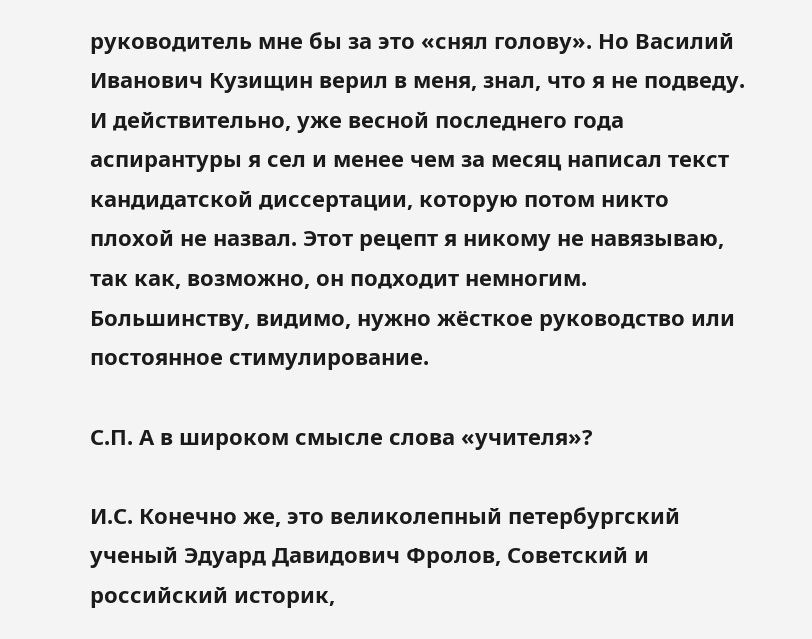руководитель мне бы за это «снял голову». Но Василий Иванович Кузищин верил в меня, знал, что я не подведу. И действительно, уже весной последнего года аспирантуры я сел и менее чем за месяц написал текст кандидатской диссертации, которую потом никто плохой не назвал. Этот рецепт я никому не навязываю, так как, возможно, он подходит немногим. Большинству, видимо, нужно жёсткое руководство или постоянное стимулирование.

С.П. А в широком смысле слова «учителя»?

И.С. Конечно же, это великолепный петербургский ученый Эдуард Давидович Фролов, Советский и российский историк,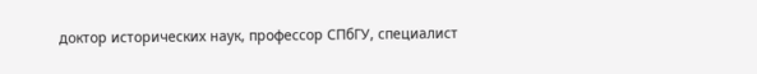доктор исторических наук, профессор СПбГУ, специалист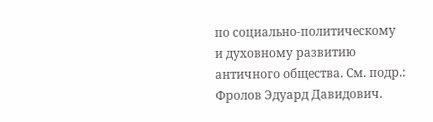по социально-политическому и духовному развитию античного общества. См. подр.: Фролов Эдуард Давидович.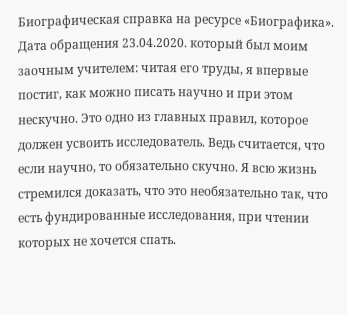Биографическая справка на ресурсе «Биографика». Дата обращения 23.04.2020. который был моим заочным учителем: читая его труды, я впервые постиг, как можно писать научно и при этом нескучно. Это одно из главных правил, которое должен усвоить исследователь. Ведь считается, что если научно, то обязательно скучно. Я всю жизнь стремился доказать, что это необязательно так, что есть фундированные исследования, при чтении которых не хочется спать.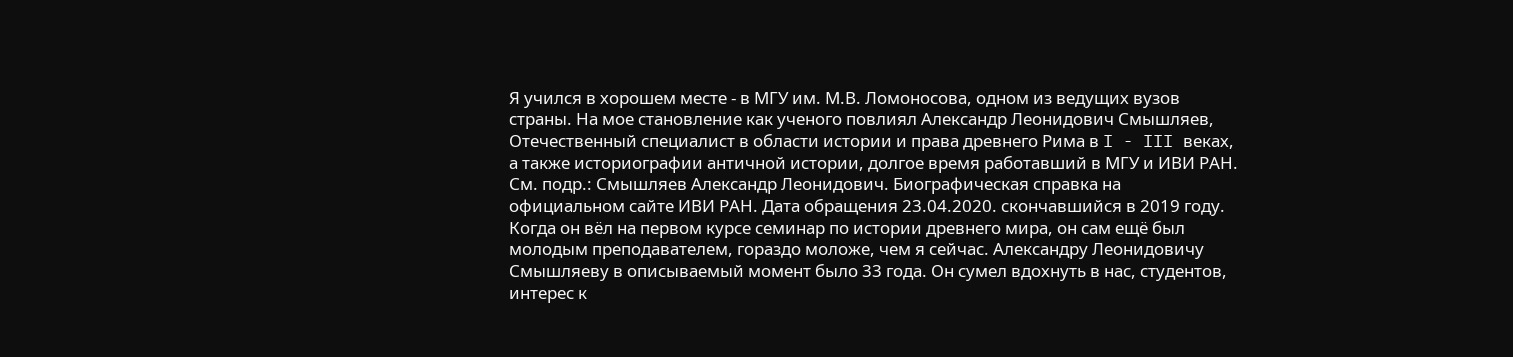Я учился в хорошем месте - в МГУ им. М.В. Ломоносова, одном из ведущих вузов страны. На мое становление как ученого повлиял Александр Леонидович Смышляев, Отечественный специалист в области истории и права древнего Рима в I - III веках, а также историографии античной истории, долгое время работавший в МГУ и ИВИ РАН. См. подр.: Смышляев Александр Леонидович. Биографическая справка на официальном сайте ИВИ РАН. Дата обращения 23.04.2020. скончавшийся в 2019 году. Когда он вёл на первом курсе семинар по истории древнего мира, он сам ещё был молодым преподавателем, гораздо моложе, чем я сейчас. Александру Леонидовичу Смышляеву в описываемый момент было 33 года. Он сумел вдохнуть в нас, студентов, интерес к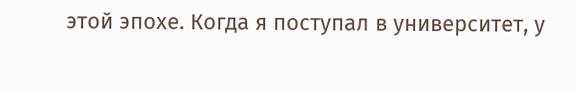этой эпохе. Когда я поступал в университет, у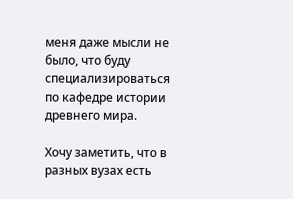меня даже мысли не было, что буду специализироваться по кафедре истории древнего мира.

Хочу заметить, что в разных вузах есть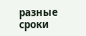разные сроки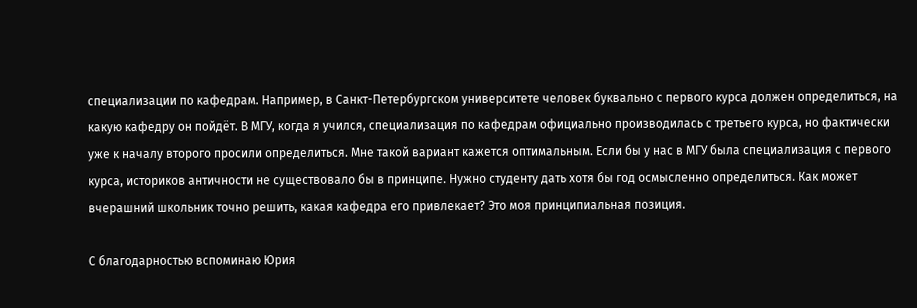специализации по кафедрам. Например, в Санкт-Петербургском университете человек буквально с первого курса должен определиться, на какую кафедру он пойдёт. В МГУ, когда я учился, специализация по кафедрам официально производилась с третьего курса, но фактически уже к началу второго просили определиться. Мне такой вариант кажется оптимальным. Если бы у нас в МГУ была специализация с первого курса, историков античности не существовало бы в принципе. Нужно студенту дать хотя бы год осмысленно определиться. Как может вчерашний школьник точно решить, какая кафедра его привлекает? Это моя принципиальная позиция.

С благодарностью вспоминаю Юрия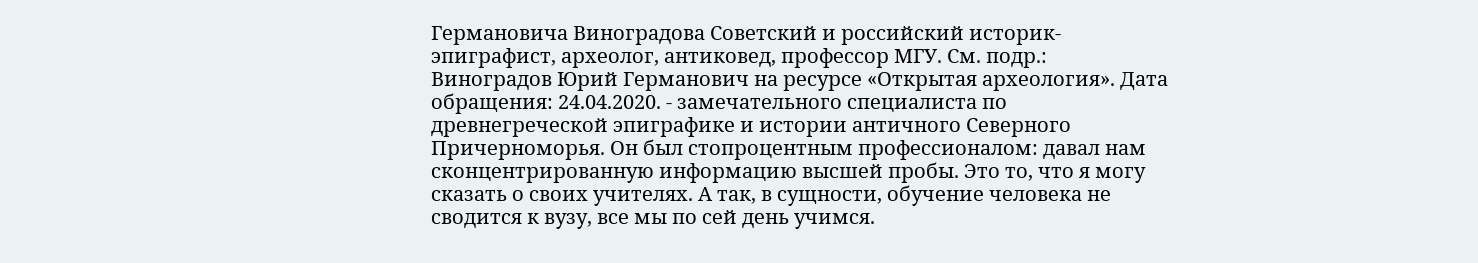Германовича Виноградова Советский и российский историк-эпиграфист, археолог, антиковед, профессор МГУ. См. подр.: Виноградов Юрий Германович на ресурсе «Открытая археология». Дата обращения: 24.04.2020. - замечательного специалиста по древнегреческой эпиграфике и истории античного Северного Причерноморья. Он был стопроцентным профессионалом: давал нам сконцентрированную информацию высшей пробы. Это то, что я могу сказать о своих учителях. А так, в сущности, обучение человека не сводится к вузу, все мы по сей день учимся.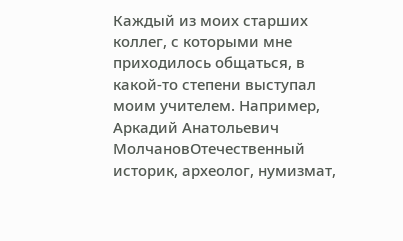Каждый из моих старших коллег, с которыми мне приходилось общаться, в какой-то степени выступал моим учителем. Например, Аркадий Анатольевич МолчановОтечественный историк, археолог, нумизмат,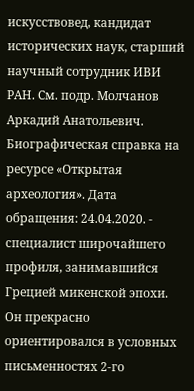искусствовед, кандидат исторических наук, старший научный сотрудник ИВИ РАН. См. подр. Молчанов Аркадий Анатольевич. Биографическая справка на ресурсе «Открытая археология». Дата обращения: 24.04.2020. - специалист широчайшего профиля, занимавшийся Грецией микенской эпохи. Он прекрасно ориентировался в условных письменностях 2-го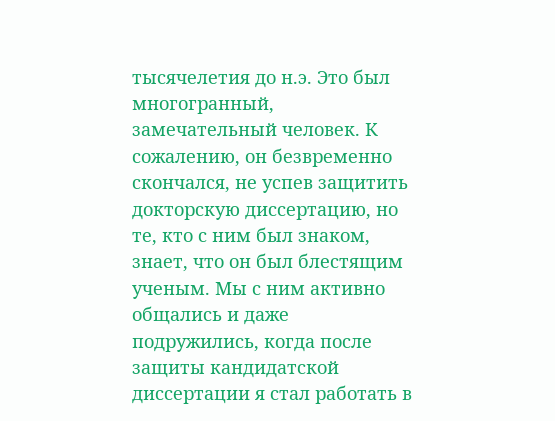тысячелетия до н.э. Это был многогранный, замечательный человек. К сожалению, он безвременно скончался, не успев защитить докторскую диссертацию, но те, кто с ним был знаком, знает, что он был блестящим ученым. Мы с ним активно общались и даже подружились, когда после защиты кандидатской диссертации я стал работать в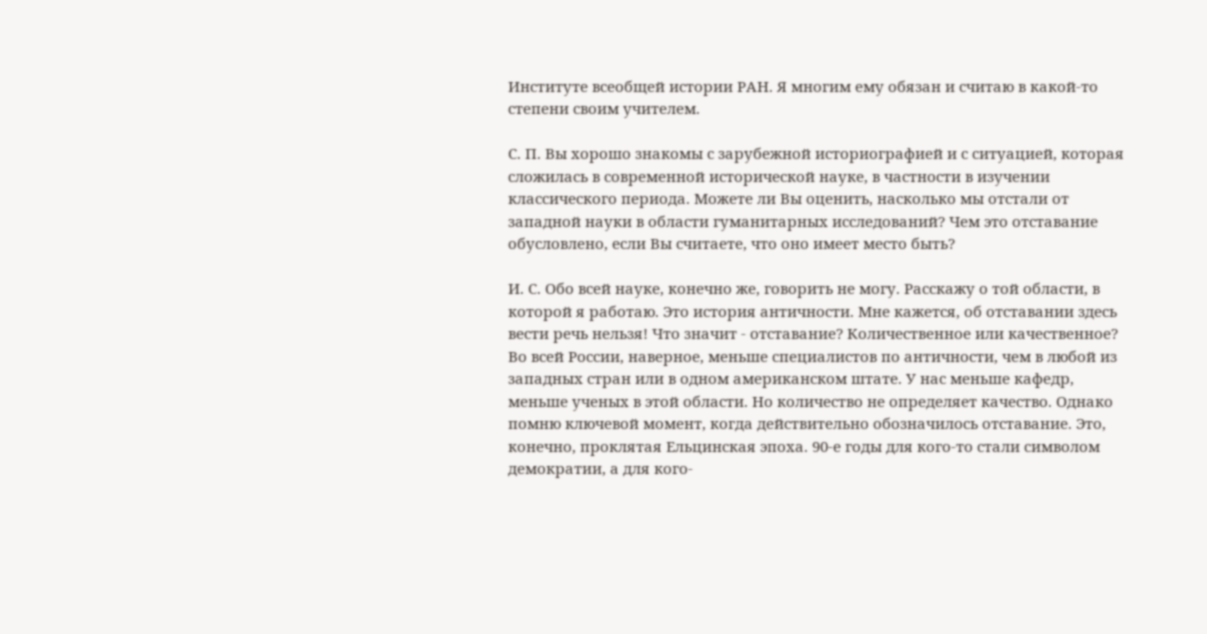Институте всеобщей истории РАН. Я многим ему обязан и считаю в какой-то степени своим учителем.

С. П. Вы хорошо знакомы с зарубежной историографией и с ситуацией, которая сложилась в современной исторической науке, в частности в изучении классического периода. Можете ли Вы оценить, насколько мы отстали от западной науки в области гуманитарных исследований? Чем это отставание обусловлено, если Вы считаете, что оно имеет место быть?

И. С. Обо всей науке, конечно же, говорить не могу. Расскажу о той области, в которой я работаю. Это история античности. Мне кажется, об отставании здесь вести речь нельзя! Что значит - отставание? Количественное или качественное? Во всей России, наверное, меньше специалистов по античности, чем в любой из западных стран или в одном американском штате. У нас меньше кафедр, меньше ученых в этой области. Но количество не определяет качество. Однако помню ключевой момент, когда действительно обозначилось отставание. Это, конечно, проклятая Ельцинская эпоха. 90-е годы для кого-то стали символом демократии, а для кого-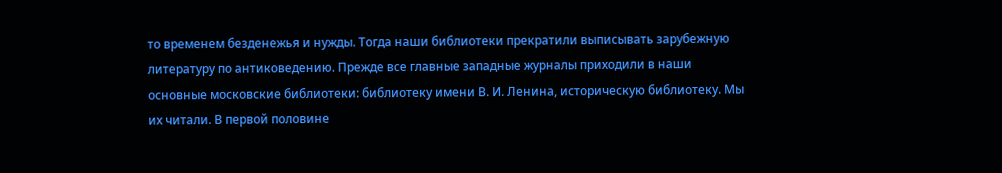то временем безденежья и нужды. Тогда наши библиотеки прекратили выписывать зарубежную литературу по антиковедению. Прежде все главные западные журналы приходили в наши основные московские библиотеки: библиотеку имени В. И. Ленина, историческую библиотеку. Мы их читали. В первой половине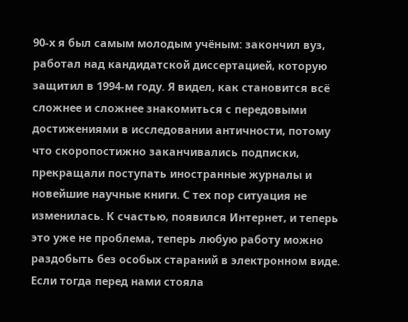90-х я был самым молодым учёным: закончил вуз, работал над кандидатской диссертацией, которую защитил в 1994-м году. Я видел, как становится всё сложнее и сложнее знакомиться с передовыми достижениями в исследовании античности, потому что скоропостижно заканчивались подписки, прекращали поступать иностранные журналы и новейшие научные книги. С тех пор ситуация не изменилась. К счастью, появился Интернет, и теперь это уже не проблема, теперь любую работу можно раздобыть без особых стараний в электронном виде. Если тогда перед нами стояла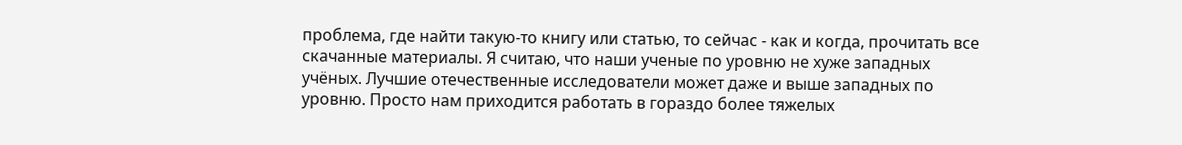проблема, где найти такую-то книгу или статью, то сейчас - как и когда, прочитать все скачанные материалы. Я считаю, что наши ученые по уровню не хуже западных учёных. Лучшие отечественные исследователи может даже и выше западных по уровню. Просто нам приходится работать в гораздо более тяжелых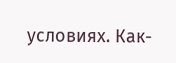условиях. Как-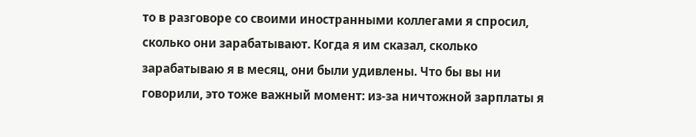то в разговоре со своими иностранными коллегами я спросил, сколько они зарабатывают. Когда я им сказал, сколько зарабатываю я в месяц, они были удивлены. Что бы вы ни говорили, это тоже важный момент: из-за ничтожной зарплаты я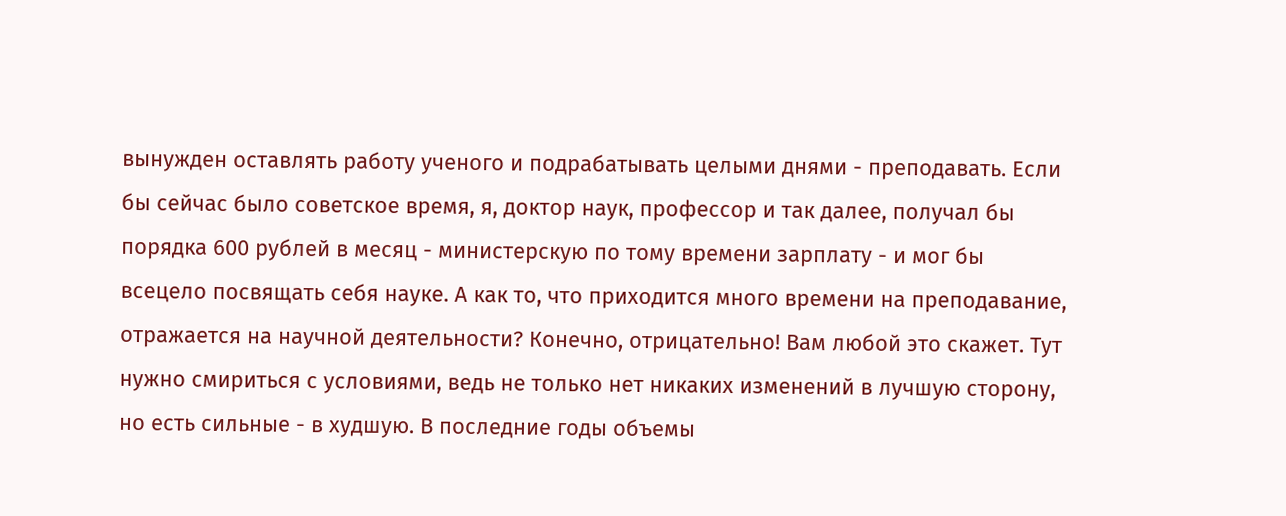вынужден оставлять работу ученого и подрабатывать целыми днями - преподавать. Если бы сейчас было советское время, я, доктор наук, профессор и так далее, получал бы порядка 600 рублей в месяц - министерскую по тому времени зарплату - и мог бы всецело посвящать себя науке. А как то, что приходится много времени на преподавание, отражается на научной деятельности? Конечно, отрицательно! Вам любой это скажет. Тут нужно смириться с условиями, ведь не только нет никаких изменений в лучшую сторону, но есть сильные - в худшую. В последние годы объемы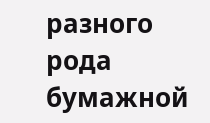разного рода бумажной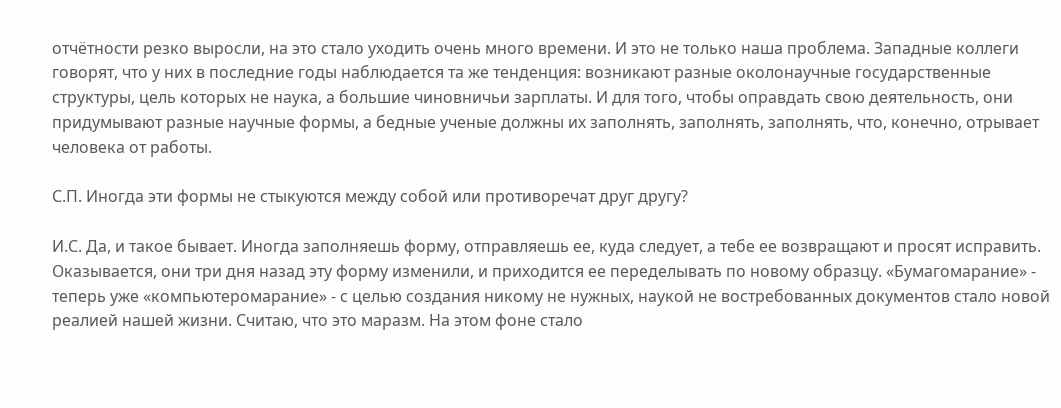отчётности резко выросли, на это стало уходить очень много времени. И это не только наша проблема. Западные коллеги говорят, что у них в последние годы наблюдается та же тенденция: возникают разные околонаучные государственные структуры, цель которых не наука, а большие чиновничьи зарплаты. И для того, чтобы оправдать свою деятельность, они придумывают разные научные формы, а бедные ученые должны их заполнять, заполнять, заполнять, что, конечно, отрывает человека от работы.

С.П. Иногда эти формы не стыкуются между собой или противоречат друг другу?

И.С. Да, и такое бывает. Иногда заполняешь форму, отправляешь ее, куда следует, а тебе ее возвращают и просят исправить. Оказывается, они три дня назад эту форму изменили, и приходится ее переделывать по новому образцу. «Бумагомарание» - теперь уже «компьютеромарание» - с целью создания никому не нужных, наукой не востребованных документов стало новой реалией нашей жизни. Считаю, что это маразм. На этом фоне стало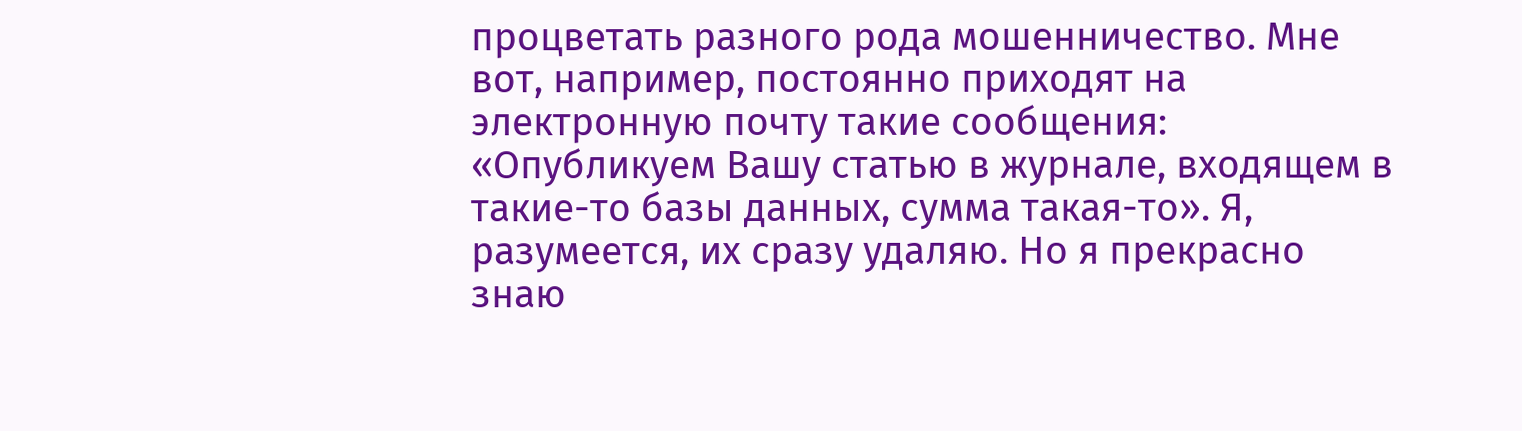процветать разного рода мошенничество. Мне вот, например, постоянно приходят на электронную почту такие сообщения: «Опубликуем Вашу статью в журнале, входящем в такие-то базы данных, сумма такая-то». Я, разумеется, их сразу удаляю. Но я прекрасно знаю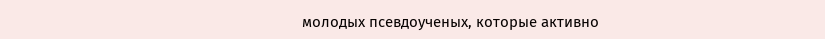молодых псевдоученых, которые активно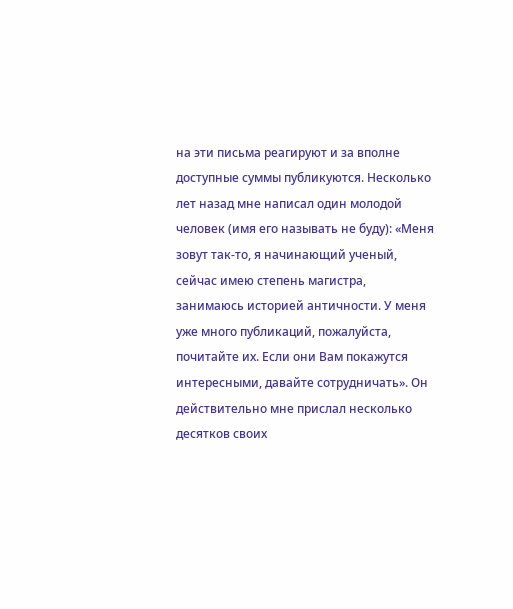на эти письма реагируют и за вполне доступные суммы публикуются. Несколько лет назад мне написал один молодой человек (имя его называть не буду): «Меня зовут так-то, я начинающий ученый, сейчас имею степень магистра, занимаюсь историей античности. У меня уже много публикаций, пожалуйста, почитайте их. Если они Вам покажутся интересными, давайте сотрудничать». Он действительно мне прислал несколько десятков своих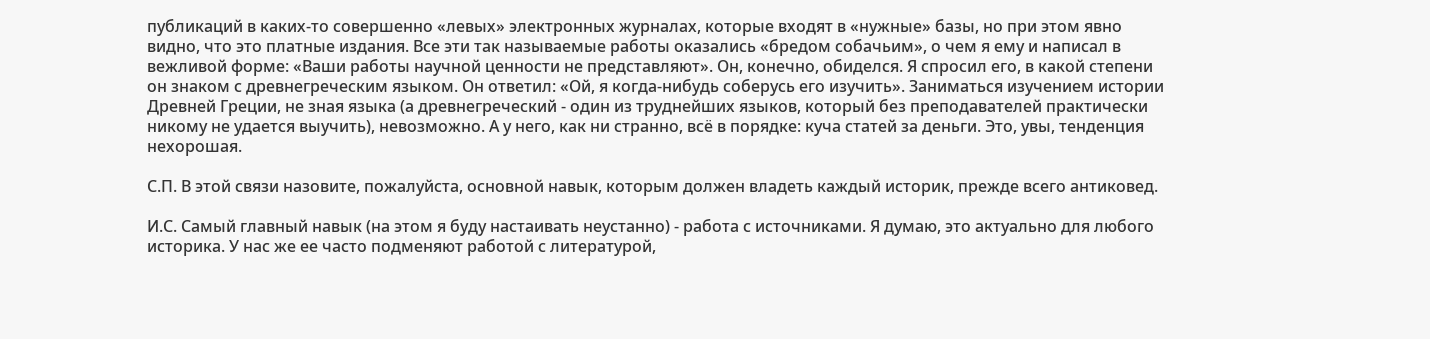публикаций в каких-то совершенно «левых» электронных журналах, которые входят в «нужные» базы, но при этом явно видно, что это платные издания. Все эти так называемые работы оказались «бредом собачьим», о чем я ему и написал в вежливой форме: «Ваши работы научной ценности не представляют». Он, конечно, обиделся. Я спросил его, в какой степени он знаком с древнегреческим языком. Он ответил: «Ой, я когда-нибудь соберусь его изучить». Заниматься изучением истории Древней Греции, не зная языка (а древнегреческий - один из труднейших языков, который без преподавателей практически никому не удается выучить), невозможно. А у него, как ни странно, всё в порядке: куча статей за деньги. Это, увы, тенденция нехорошая.

С.П. В этой связи назовите, пожалуйста, основной навык, которым должен владеть каждый историк, прежде всего антиковед.

И.С. Самый главный навык (на этом я буду настаивать неустанно) - работа с источниками. Я думаю, это актуально для любого историка. У нас же ее часто подменяют работой с литературой,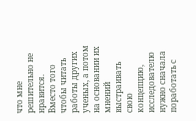что мне решительно не нравится. Вместо того чтобы читать работы других ученых, а потом на основании их мнений выстраивать свою концепцию, исследователю нужно сначала поработать с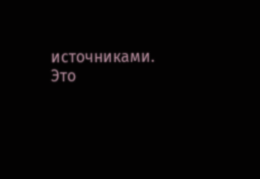источниками. Это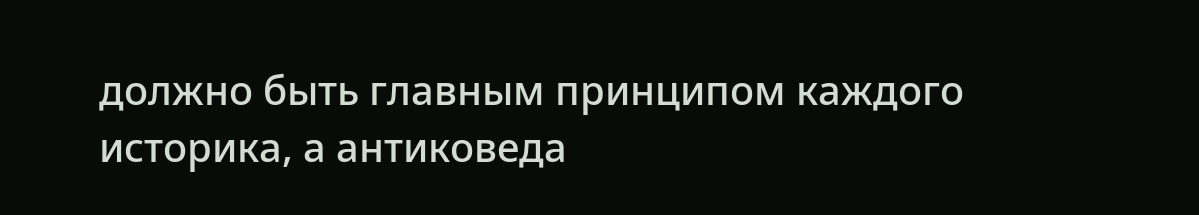должно быть главным принципом каждого историка, а антиковеда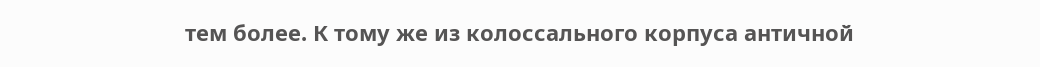тем более. К тому же из колоссального корпуса античной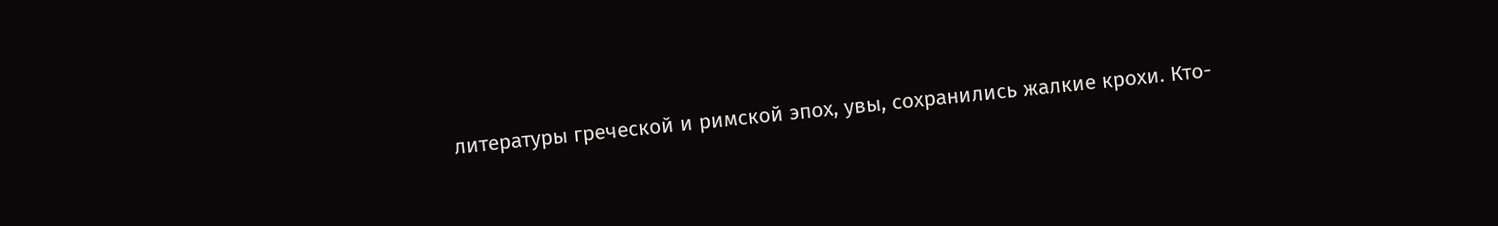литературы греческой и римской эпох, увы, сохранились жалкие крохи. Кто-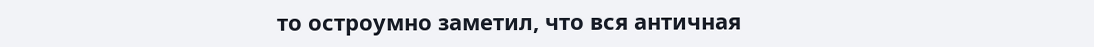то остроумно заметил, что вся античная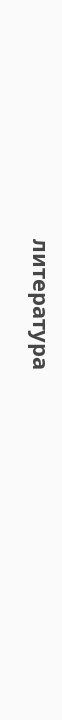литература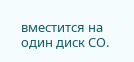вместится на один диск СО.